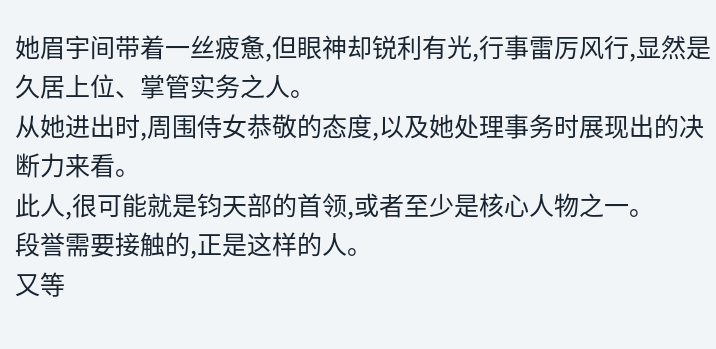她眉宇间带着一丝疲惫,但眼神却锐利有光,行事雷厉风行,显然是久居上位、掌管实务之人。
从她进出时,周围侍女恭敬的态度,以及她处理事务时展现出的决断力来看。
此人,很可能就是钧天部的首领,或者至少是核心人物之一。
段誉需要接触的,正是这样的人。
又等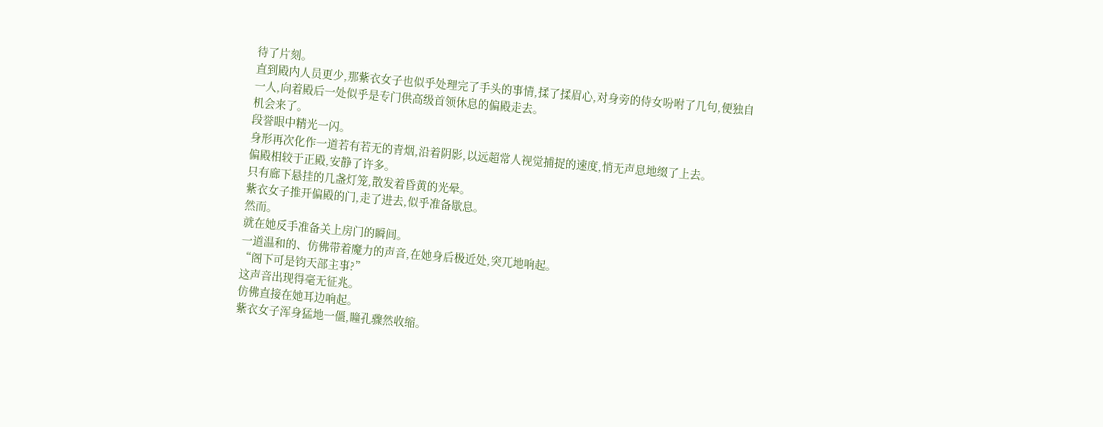待了片刻。
直到殿内人员更少,那紫衣女子也似乎处理完了手头的事情,揉了揉眉心,对身旁的侍女吩咐了几句,便独自一人,向着殿后一处似乎是专门供高级首领休息的偏殿走去。
机会来了。
段誉眼中精光一闪。
身形再次化作一道若有若无的青烟,沿着阴影,以远超常人视觉捕捉的速度,悄无声息地缀了上去。
偏殿相较于正殿,安静了许多。
只有廊下悬挂的几盏灯笼,散发着昏黄的光晕。
紫衣女子推开偏殿的门,走了进去,似乎准备歇息。
然而。
就在她反手准备关上房门的瞬间。
一道温和的、仿佛带着魔力的声音,在她身后极近处,突兀地响起。
“阁下可是钧天部主事?”
这声音出现得毫无征兆。
仿佛直接在她耳边响起。
紫衣女子浑身猛地一僵,瞳孔骤然收缩。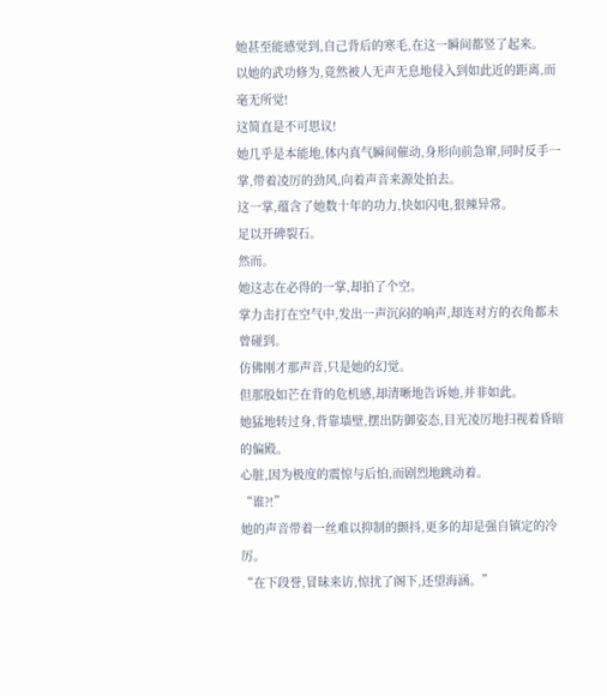她甚至能感觉到,自己背后的寒毛,在这一瞬间都竖了起来。
以她的武功修为,竟然被人无声无息地侵入到如此近的距离,而毫无所觉!
这简直是不可思议!
她几乎是本能地,体内真气瞬间催动,身形向前急窜,同时反手一掌,带着凌厉的劲风,向着声音来源处拍去。
这一掌,蕴含了她数十年的功力,快如闪电,狠辣异常。
足以开碑裂石。
然而。
她这志在必得的一掌,却拍了个空。
掌力击打在空气中,发出一声沉闷的响声,却连对方的衣角都未曾碰到。
仿佛刚才那声音,只是她的幻觉。
但那股如芒在背的危机感,却清晰地告诉她,并非如此。
她猛地转过身,背靠墙壁,摆出防御姿态,目光凌厉地扫视着昏暗的偏殿。
心脏,因为极度的震惊与后怕,而剧烈地跳动着。
“谁?!”
她的声音带着一丝难以抑制的颤抖,更多的却是强自镇定的冷厉。
“在下段誉,冒昧来访,惊扰了阁下,还望海涵。”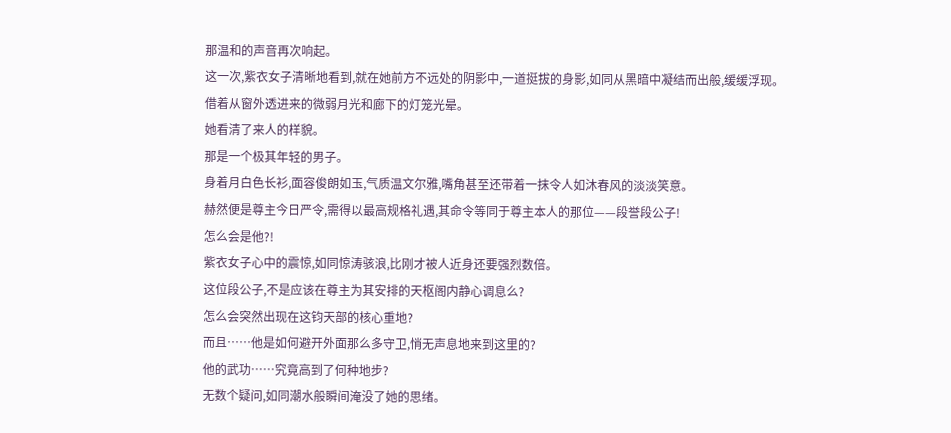那温和的声音再次响起。
这一次,紫衣女子清晰地看到,就在她前方不远处的阴影中,一道挺拔的身影,如同从黑暗中凝结而出般,缓缓浮现。
借着从窗外透进来的微弱月光和廊下的灯笼光晕。
她看清了来人的样貌。
那是一个极其年轻的男子。
身着月白色长衫,面容俊朗如玉,气质温文尔雅,嘴角甚至还带着一抹令人如沐春风的淡淡笑意。
赫然便是尊主今日严令,需得以最高规格礼遇,其命令等同于尊主本人的那位——段誉段公子!
怎么会是他?!
紫衣女子心中的震惊,如同惊涛骇浪,比刚才被人近身还要强烈数倍。
这位段公子,不是应该在尊主为其安排的天枢阁内静心调息么?
怎么会突然出现在这钧天部的核心重地?
而且……他是如何避开外面那么多守卫,悄无声息地来到这里的?
他的武功……究竟高到了何种地步?
无数个疑问,如同潮水般瞬间淹没了她的思绪。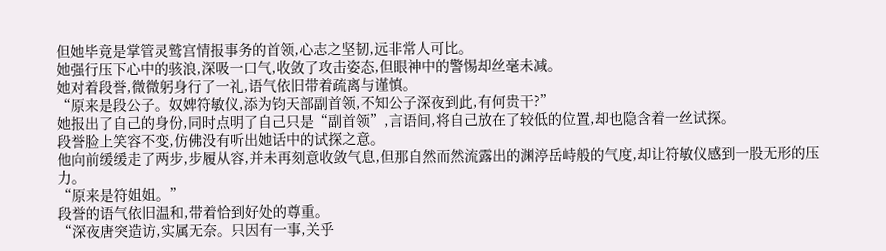但她毕竟是掌管灵鹫宫情报事务的首领,心志之坚韧,远非常人可比。
她强行压下心中的骇浪,深吸一口气,收敛了攻击姿态,但眼神中的警惕却丝毫未减。
她对着段誉,微微躬身行了一礼,语气依旧带着疏离与谨慎。
“原来是段公子。奴婢符敏仪,添为钧天部副首领,不知公子深夜到此,有何贵干?”
她报出了自己的身份,同时点明了自己只是“副首领”,言语间,将自己放在了较低的位置,却也隐含着一丝试探。
段誉脸上笑容不变,仿佛没有听出她话中的试探之意。
他向前缓缓走了两步,步履从容,并未再刻意收敛气息,但那自然而然流露出的渊渟岳峙般的气度,却让符敏仪感到一股无形的压力。
“原来是符姐姐。”
段誉的语气依旧温和,带着恰到好处的尊重。
“深夜唐突造访,实属无奈。只因有一事,关乎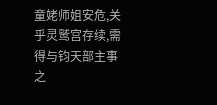童姥师姐安危,关乎灵鹫宫存续,需得与钧天部主事之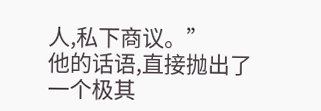人,私下商议。”
他的话语,直接抛出了一个极其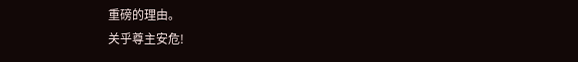重磅的理由。
关乎尊主安危!